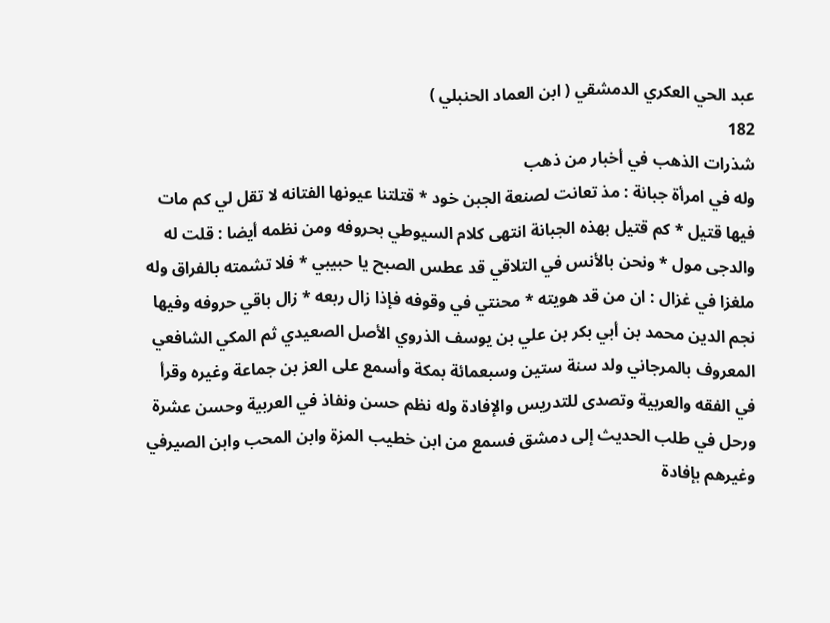عبد الحي العكري الدمشقي ( ابن العماد الحنبلي )
182
شذرات الذهب في أخبار من ذهب
وله في امرأة جبانة : مذ تعانت لصنعة الجبن خود * قتلتنا عيونها الفتانه لا تقل لي كم مات فيها قتيل * كم قتيل بهذه الجبانة انتهى كلام السيوطي بحروفه ومن نظمه أيضا : قلت له والدجى مول * ونحن بالأنس في التلاقي قد عطس الصبح يا حبيبي * فلا تشمته بالفراق وله ملغزا في غزال : ان من قد هويته * محنتي في وقوفه فإذا زال ربعه * زال باقي حروفه وفيها نجم الدين محمد بن أبي بكر بن علي بن يوسف الذروي الأصل الصعيدي ثم المكي الشافعي المعروف بالمرجاني ولد سنة ستين وسبعمائة بمكة وأسمع على العز بن جماعة وغيره وقرأ في الفقه والعربية وتصدى للتدريس والإفادة وله نظم حسن ونفاذ في العربية وحسن عشرة ورحل في طلب الحديث إلى دمشق فسمع من ابن خطيب المزة وابن المحب وابن الصيرفي وغيرهم بإفادة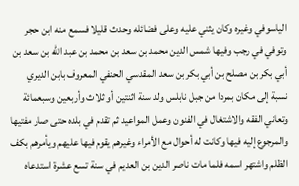الياسوفي وغيره وكان يثني عليه وعلى فضائله وحدث قليلا فسمع منه ابن حجر وتوفي في رجب وفيها شمس الدين محمد بن سعد بن محمد بن عبد الله بن سعد بن أبي بكر بن مصلح بن أبي بكر بن سعد المقدسي الحنفي المعروف بابن الديري نسبة إلى مكان بمردا من جبل نابلس ولد سنة اثنتين أو ثلاث وأربعين وسبعمائة وتعاني الفقه والاشتغال في الفنون وعمل المواعيد ثم تقدم في بلده حتى صار مفتيها والمرجوع إليه فيها وكانت له أحوال مع الأمراء وغيرهم يقوم فيها عليهم ويأمرهم بكف الظلم واشتهر اسمه فلما مات ناصر الدين بن العديم في سنة تسع عشرة استدعاه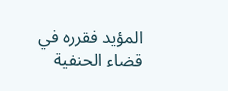المؤيد فقرره في قضاء الحنفية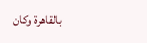بالقاهرة وكان